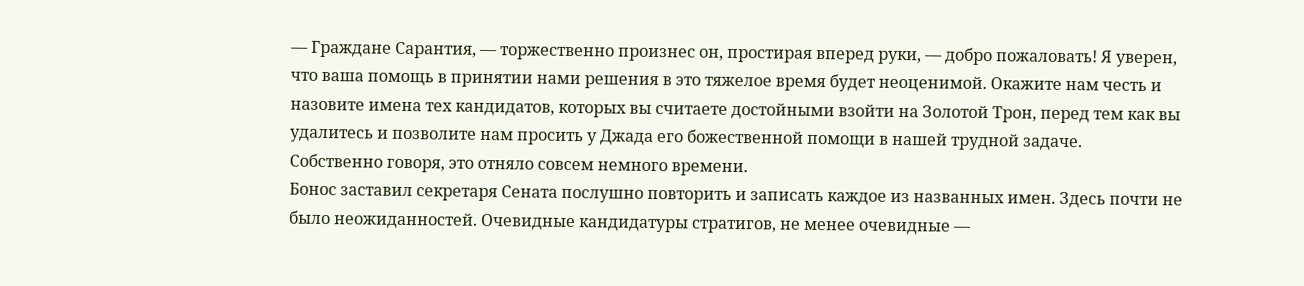— Граждане Сарантия, — торжественно произнес он, простирая вперед руки, — добро пожаловать! Я уверен, что ваша помощь в принятии нами решения в это тяжелое время будет неоценимой. Окажите нам честь и назовите имена тех кандидатов, которых вы считаете достойными взойти на Золотой Трон, перед тем как вы удалитесь и позволите нам просить у Джада его божественной помощи в нашей трудной задаче.
Собственно говоря, это отняло совсем немного времени.
Бонос заставил секретаря Сената послушно повторить и записать каждое из названных имен. Здесь почти не было неожиданностей. Очевидные кандидатуры стратигов, не менее очевидные —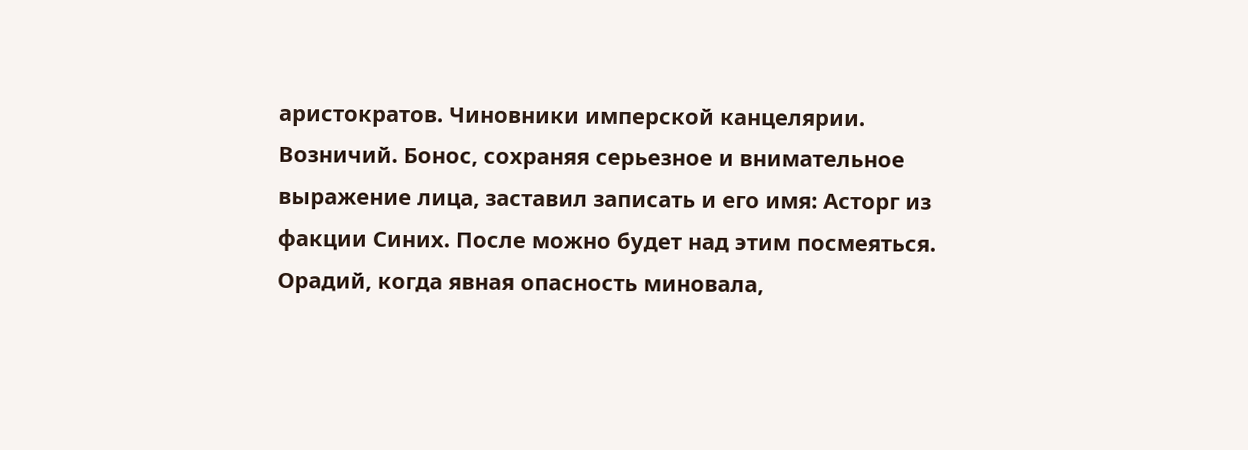аристократов. Чиновники имперской канцелярии. Возничий. Бонос, сохраняя серьезное и внимательное выражение лица, заставил записать и его имя: Асторг из факции Синих. После можно будет над этим посмеяться.
Орадий, когда явная опасность миновала,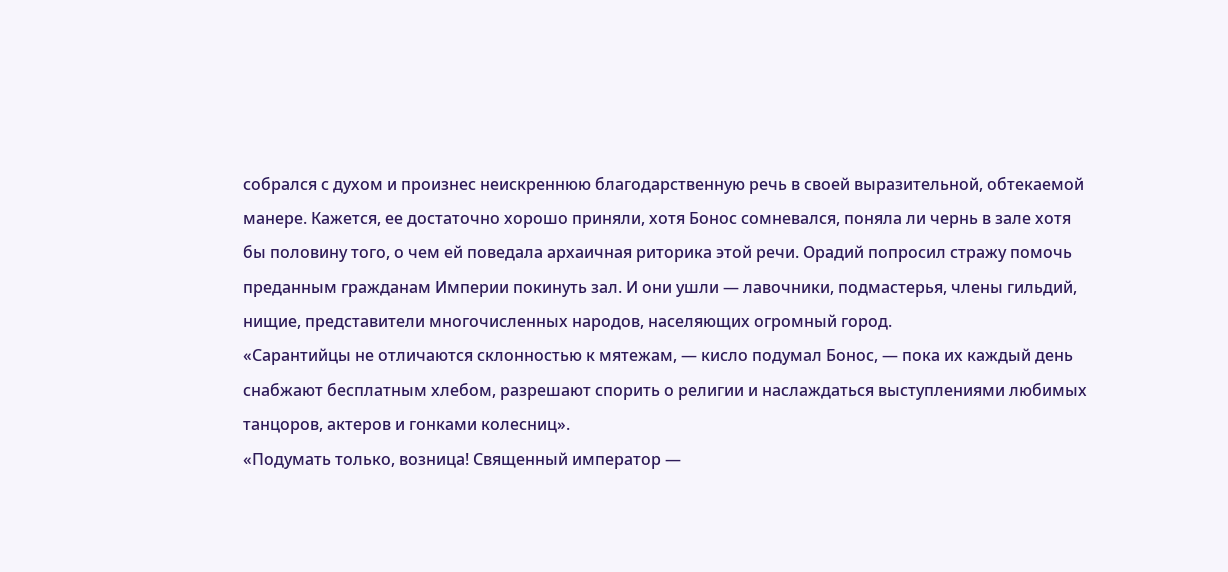собрался с духом и произнес неискреннюю благодарственную речь в своей выразительной, обтекаемой манере. Кажется, ее достаточно хорошо приняли, хотя Бонос сомневался, поняла ли чернь в зале хотя бы половину того, о чем ей поведала архаичная риторика этой речи. Орадий попросил стражу помочь преданным гражданам Империи покинуть зал. И они ушли — лавочники, подмастерья, члены гильдий, нищие, представители многочисленных народов, населяющих огромный город.
«Сарантийцы не отличаются склонностью к мятежам, — кисло подумал Бонос, — пока их каждый день снабжают бесплатным хлебом, разрешают спорить о религии и наслаждаться выступлениями любимых танцоров, актеров и гонками колесниц».
«Подумать только, возница! Священный император —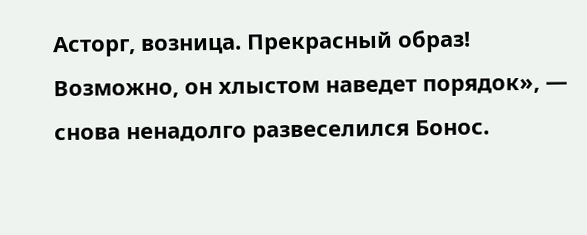Асторг, возница. Прекрасный образ! Возможно, он хлыстом наведет порядок», — снова ненадолго развеселился Бонос.